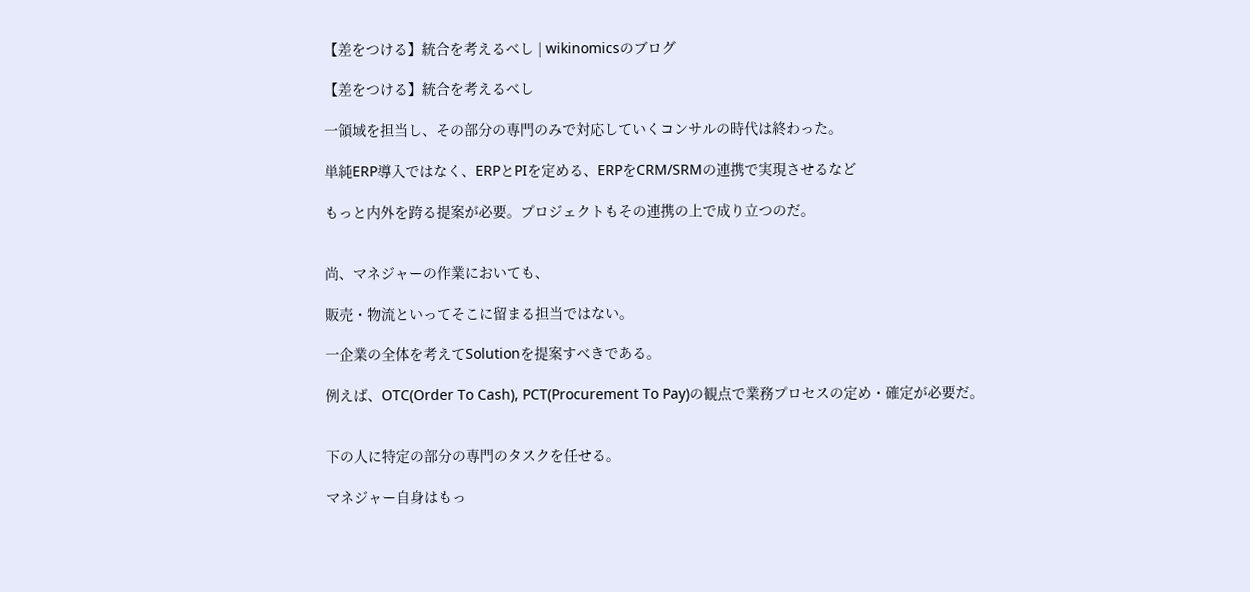【差をつける】統合を考えるべし | wikinomicsのブログ

【差をつける】統合を考えるべし

一領域を担当し、その部分の専門のみで対応していくコンサルの時代は終わった。

単純ERP導入ではなく、ERPとPIを定める、ERPをCRM/SRMの連携で実現させるなど

もっと内外を跨る提案が必要。プロジェクトもその連携の上で成り立つのだ。


尚、マネジャーの作業においても、

販売・物流といってそこに留まる担当ではない。

一企業の全体を考えてSolutionを提案すべきである。

例えば、OTC(Order To Cash), PCT(Procurement To Pay)の観点で業務プロセスの定め・確定が必要だ。


下の人に特定の部分の専門のタスクを任せる。

マネジャー自身はもっ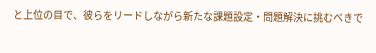と上位の目で、彼らをリードしながら新たな課題設定・問題解決に挑むべきで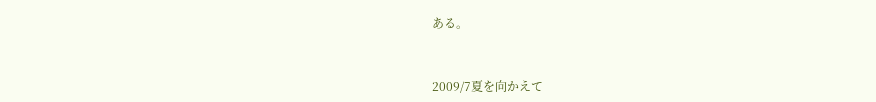ある。


2009/7夏を向かえて